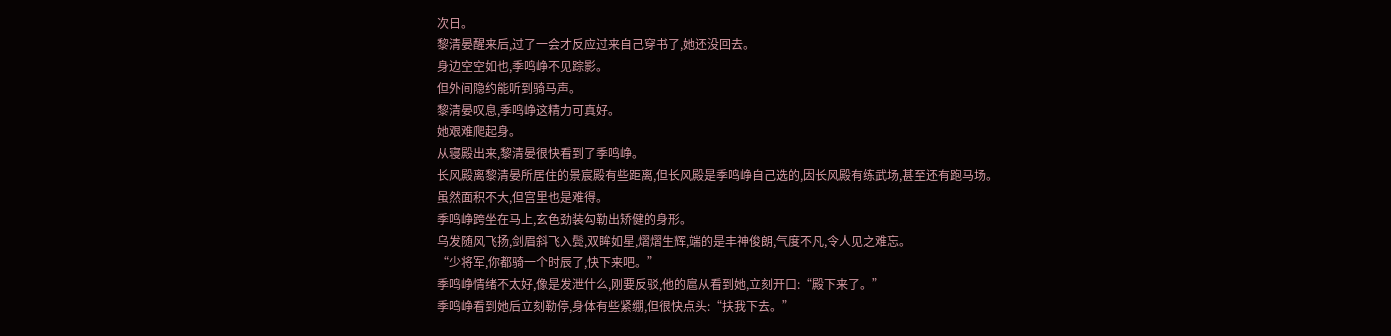次日。
黎清晏醒来后,过了一会才反应过来自己穿书了,她还没回去。
身边空空如也,季鸣峥不见踪影。
但外间隐约能听到骑马声。
黎清晏叹息,季鸣峥这精力可真好。
她艰难爬起身。
从寝殿出来,黎清晏很快看到了季鸣峥。
长风殿离黎清晏所居住的景宸殿有些距离,但长风殿是季鸣峥自己选的,因长风殿有练武场,甚至还有跑马场。
虽然面积不大,但宫里也是难得。
季鸣峥跨坐在马上,玄色劲装勾勒出矫健的身形。
乌发随风飞扬,剑眉斜飞入鬓,双眸如星,熠熠生辉,端的是丰神俊朗,气度不凡,令人见之难忘。
“少将军,你都骑一个时辰了,快下来吧。”
季鸣峥情绪不太好,像是发泄什么,刚要反驳,他的扈从看到她,立刻开口:“殿下来了。”
季鸣峥看到她后立刻勒停,身体有些紧绷,但很快点头:“扶我下去。”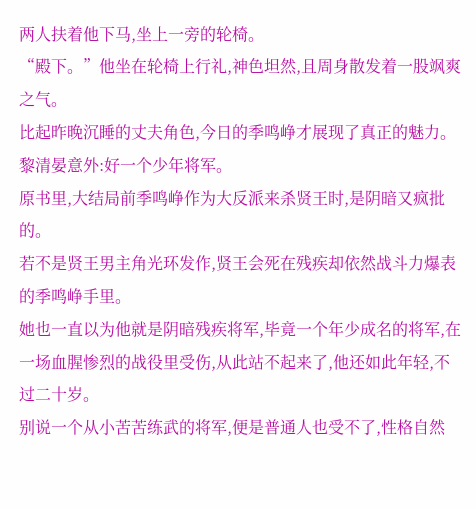两人扶着他下马,坐上一旁的轮椅。
“殿下。”他坐在轮椅上行礼,神色坦然,且周身散发着一股飒爽之气。
比起昨晚沉睡的丈夫角色,今日的季鸣峥才展现了真正的魅力。
黎清晏意外:好一个少年将军。
原书里,大结局前季鸣峥作为大反派来杀贤王时,是阴暗又疯批的。
若不是贤王男主角光环发作,贤王会死在残疾却依然战斗力爆表的季鸣峥手里。
她也一直以为他就是阴暗残疾将军,毕竟一个年少成名的将军,在一场血腥惨烈的战役里受伤,从此站不起来了,他还如此年轻,不过二十岁。
别说一个从小苦苦练武的将军,便是普通人也受不了,性格自然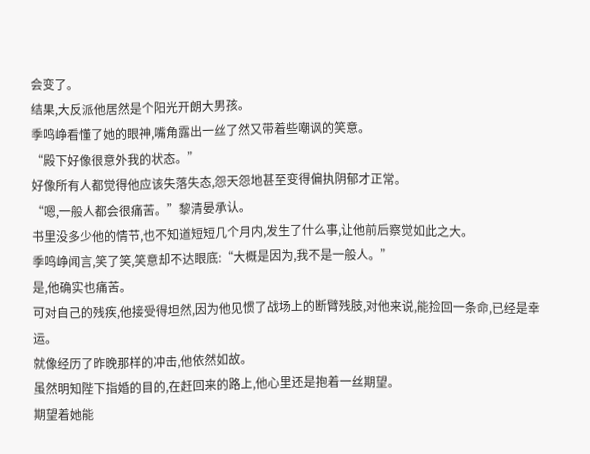会变了。
结果,大反派他居然是个阳光开朗大男孩。
季鸣峥看懂了她的眼神,嘴角露出一丝了然又带着些嘲讽的笑意。
“殿下好像很意外我的状态。”
好像所有人都觉得他应该失落失态,怨天怨地甚至变得偏执阴郁才正常。
“嗯,一般人都会很痛苦。”黎清晏承认。
书里没多少他的情节,也不知道短短几个月内,发生了什么事,让他前后察觉如此之大。
季鸣峥闻言,笑了笑,笑意却不达眼底:“大概是因为,我不是一般人。”
是,他确实也痛苦。
可对自己的残疾,他接受得坦然,因为他见惯了战场上的断臂残肢,对他来说,能捡回一条命,已经是幸运。
就像经历了昨晚那样的冲击,他依然如故。
虽然明知陛下指婚的目的,在赶回来的路上,他心里还是抱着一丝期望。
期望着她能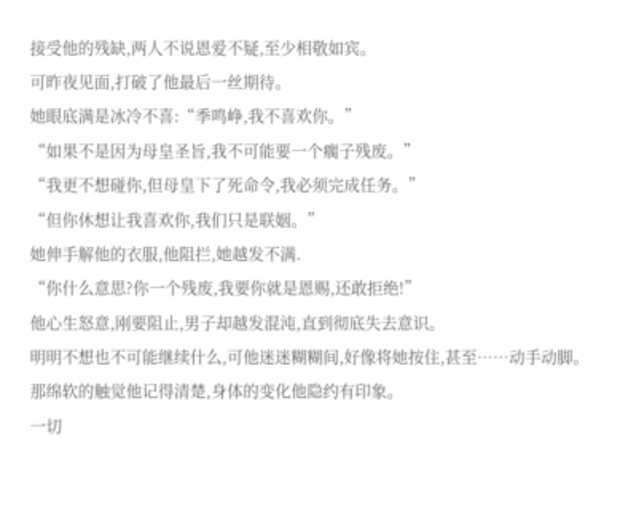接受他的残缺,两人不说恩爱不疑,至少相敬如宾。
可昨夜见面,打破了他最后一丝期待。
她眼底满是冰冷不喜:“季鸣峥,我不喜欢你。”
“如果不是因为母皇圣旨,我不可能要一个瘸子残废。”
“我更不想碰你,但母皇下了死命令,我必须完成任务。”
“但你休想让我喜欢你,我们只是联姻。”
她伸手解他的衣服,他阻拦,她越发不满.
“你什么意思?你一个残废,我要你就是恩赐,还敢拒绝!”
他心生怒意,刚要阻止,男子却越发混沌,直到彻底失去意识。
明明不想也不可能继续什么,可他迷迷糊糊间,好像将她按住,甚至……动手动脚。
那绵软的触觉他记得清楚,身体的变化他隐约有印象。
一切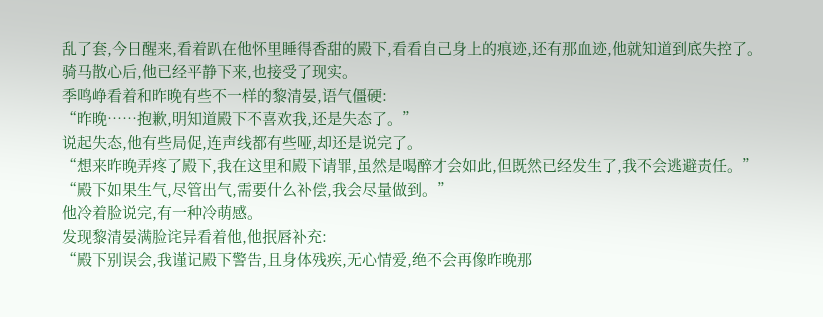乱了套,今日醒来,看着趴在他怀里睡得香甜的殿下,看看自己身上的痕迹,还有那血迹,他就知道到底失控了。
骑马散心后,他已经平静下来,也接受了现实。
季鸣峥看着和昨晚有些不一样的黎清晏,语气僵硬:
“昨晚……抱歉,明知道殿下不喜欢我,还是失态了。”
说起失态,他有些局促,连声线都有些哑,却还是说完了。
“想来昨晚弄疼了殿下,我在这里和殿下请罪,虽然是喝醉才会如此,但既然已经发生了,我不会逃避责任。”
“殿下如果生气,尽管出气,需要什么补偿,我会尽量做到。”
他冷着脸说完,有一种冷萌感。
发现黎清晏满脸诧异看着他,他抿唇补充:
“殿下别误会,我谨记殿下警告,且身体残疾,无心情爱,绝不会再像昨晚那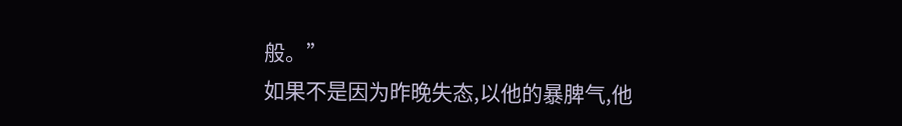般。”
如果不是因为昨晚失态,以他的暴脾气,他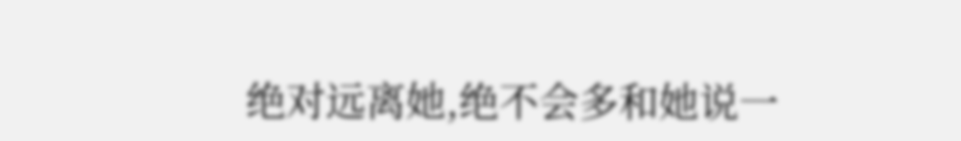绝对远离她,绝不会多和她说一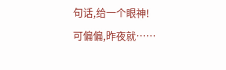句话,给一个眼神!
可偏偏,昨夜就……